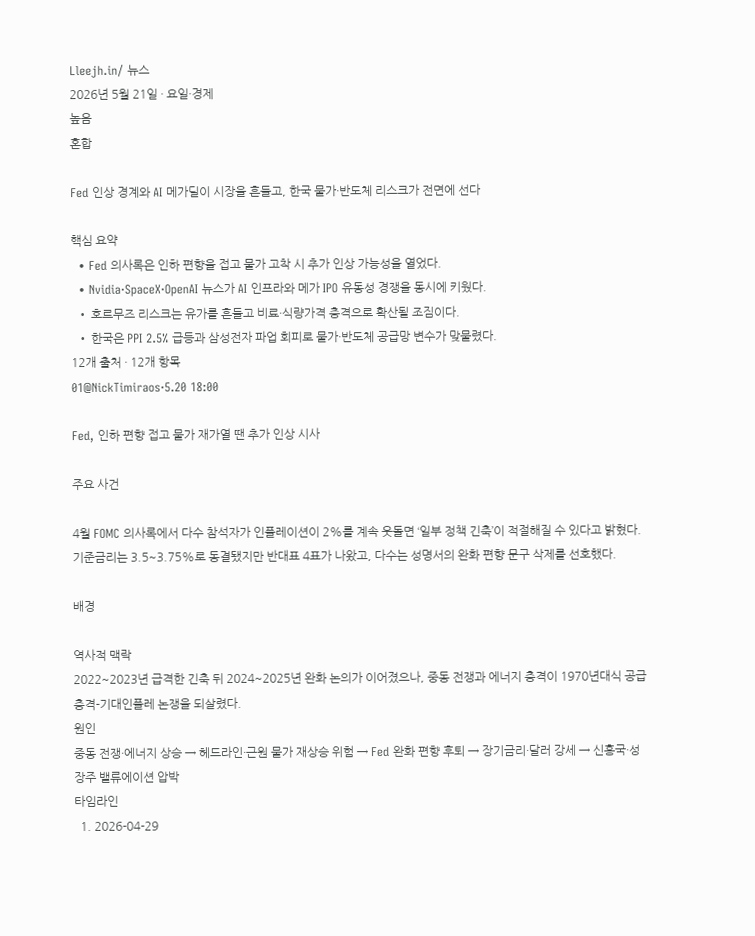Lleejh.in/ 뉴스
2026년 5월 21일 · 요일·경제
높음
혼합

Fed 인상 경계와 AI 메가딜이 시장을 흔들고, 한국 물가·반도체 리스크가 전면에 선다

핵심 요약
  • Fed 의사록은 인하 편향을 접고 물가 고착 시 추가 인상 가능성을 열었다.
  • Nvidia·SpaceX·OpenAI 뉴스가 AI 인프라와 메가 IPO 유동성 경쟁을 동시에 키웠다.
  • 호르무즈 리스크는 유가를 흔들고 비료·식량가격 충격으로 확산될 조짐이다.
  • 한국은 PPI 2.5% 급등과 삼성전자 파업 회피로 물가·반도체 공급망 변수가 맞물렸다.
12개 출처 · 12개 항목
01@NickTimiraos·5.20 18:00

Fed, 인하 편향 접고 물가 재가열 땐 추가 인상 시사

주요 사건

4월 FOMC 의사록에서 다수 참석자가 인플레이션이 2%를 계속 웃돌면 ‘일부 정책 긴축’이 적절해질 수 있다고 밝혔다. 기준금리는 3.5~3.75%로 동결됐지만 반대표 4표가 나왔고, 다수는 성명서의 완화 편향 문구 삭제를 선호했다.

배경

역사적 맥락
2022~2023년 급격한 긴축 뒤 2024~2025년 완화 논의가 이어졌으나, 중동 전쟁과 에너지 충격이 1970년대식 공급충격-기대인플레 논쟁을 되살렸다.
원인
중동 전쟁·에너지 상승 → 헤드라인·근원 물가 재상승 위험 → Fed 완화 편향 후퇴 → 장기금리·달러 강세 → 신흥국·성장주 밸류에이션 압박
타임라인
  1. 2026-04-29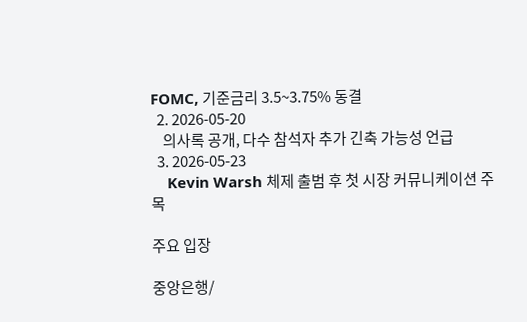FOMC, 기준금리 3.5~3.75% 동결
  2. 2026-05-20
    의사록 공개, 다수 참석자 추가 긴축 가능성 언급
  3. 2026-05-23
    Kevin Warsh 체제 출범 후 첫 시장 커뮤니케이션 주목

주요 입장

중앙은행/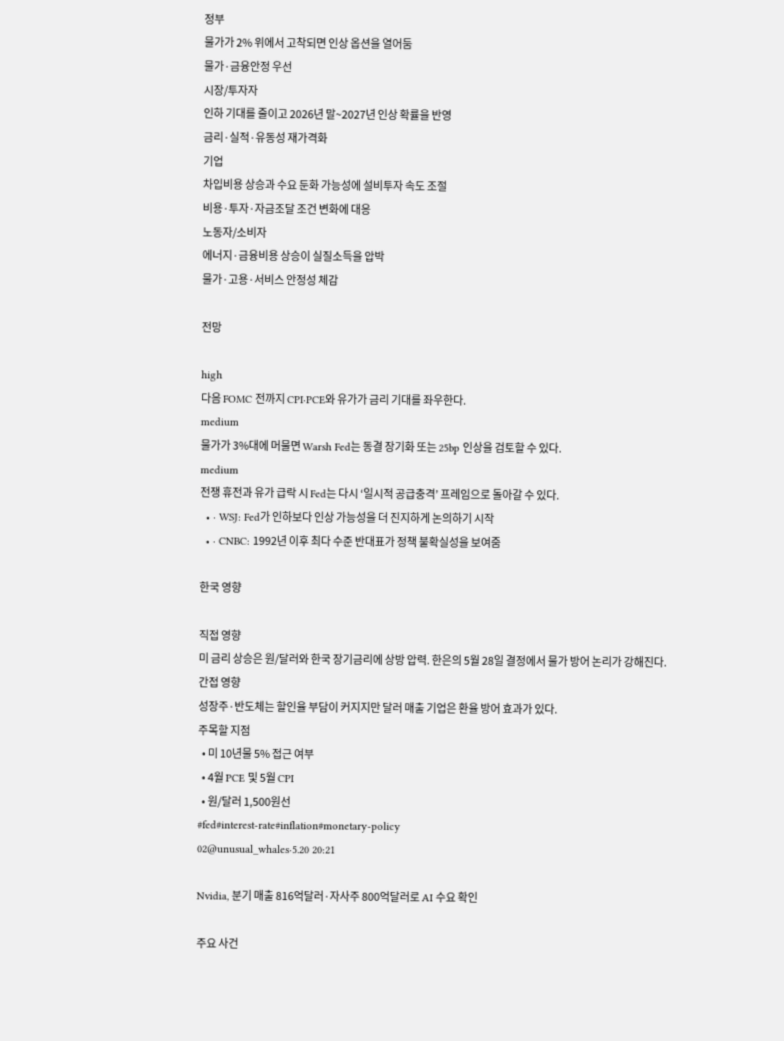정부
물가가 2% 위에서 고착되면 인상 옵션을 열어둠
물가·금융안정 우선
시장/투자자
인하 기대를 줄이고 2026년 말~2027년 인상 확률을 반영
금리·실적·유동성 재가격화
기업
차입비용 상승과 수요 둔화 가능성에 설비투자 속도 조절
비용·투자·자금조달 조건 변화에 대응
노동자/소비자
에너지·금융비용 상승이 실질소득을 압박
물가·고용·서비스 안정성 체감

전망

high
다음 FOMC 전까지 CPI·PCE와 유가가 금리 기대를 좌우한다.
medium
물가가 3%대에 머물면 Warsh Fed는 동결 장기화 또는 25bp 인상을 검토할 수 있다.
medium
전쟁 휴전과 유가 급락 시 Fed는 다시 ‘일시적 공급충격’ 프레임으로 돌아갈 수 있다.
  • · WSJ: Fed가 인하보다 인상 가능성을 더 진지하게 논의하기 시작
  • · CNBC: 1992년 이후 최다 수준 반대표가 정책 불확실성을 보여줌

한국 영향

직접 영향
미 금리 상승은 원/달러와 한국 장기금리에 상방 압력. 한은의 5월 28일 결정에서 물가 방어 논리가 강해진다.
간접 영향
성장주·반도체는 할인율 부담이 커지지만 달러 매출 기업은 환율 방어 효과가 있다.
주목할 지점
  • 미 10년물 5% 접근 여부
  • 4월 PCE 및 5월 CPI
  • 원/달러 1,500원선
#fed#interest-rate#inflation#monetary-policy
02@unusual_whales·5.20 20:21

Nvidia, 분기 매출 816억달러·자사주 800억달러로 AI 수요 확인

주요 사건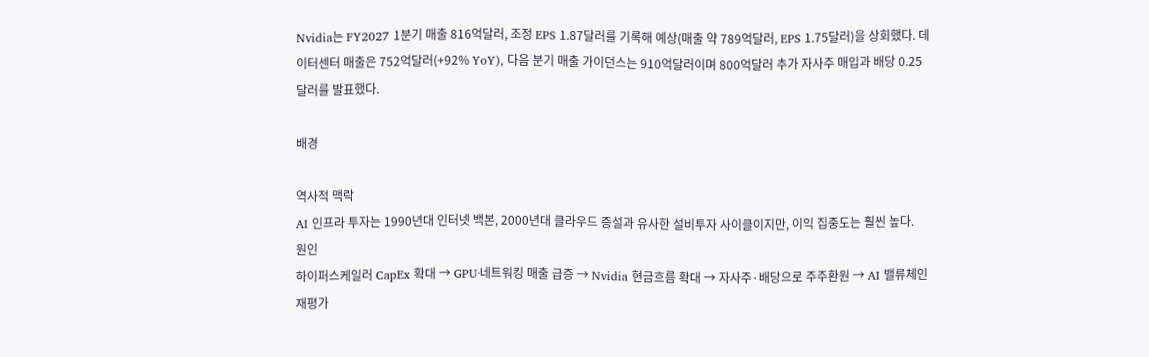Nvidia는 FY2027 1분기 매출 816억달러, 조정 EPS 1.87달러를 기록해 예상(매출 약 789억달러, EPS 1.75달러)을 상회했다. 데이터센터 매출은 752억달러(+92% YoY), 다음 분기 매출 가이던스는 910억달러이며 800억달러 추가 자사주 매입과 배당 0.25달러를 발표했다.

배경

역사적 맥락
AI 인프라 투자는 1990년대 인터넷 백본, 2000년대 클라우드 증설과 유사한 설비투자 사이클이지만, 이익 집중도는 훨씬 높다.
원인
하이퍼스케일러 CapEx 확대 → GPU·네트워킹 매출 급증 → Nvidia 현금흐름 확대 → 자사주·배당으로 주주환원 → AI 밸류체인 재평가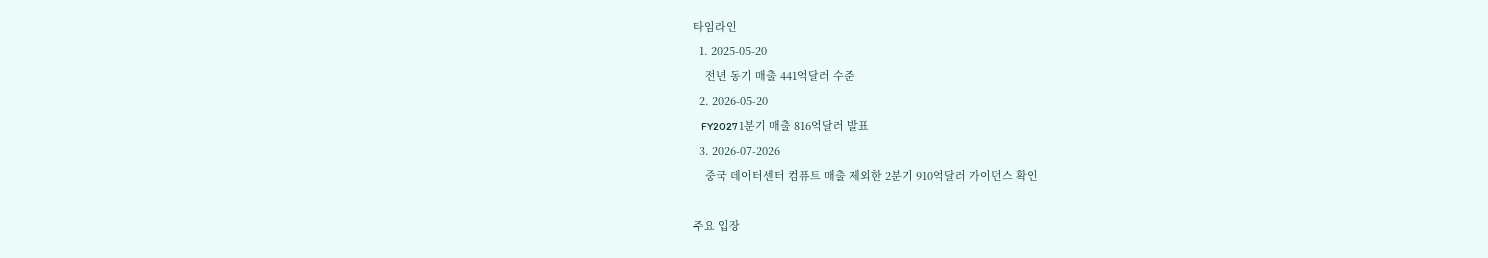타임라인
  1. 2025-05-20
    전년 동기 매출 441억달러 수준
  2. 2026-05-20
    FY2027 1분기 매출 816억달러 발표
  3. 2026-07-2026
    중국 데이터센터 컴퓨트 매출 제외한 2분기 910억달러 가이던스 확인

주요 입장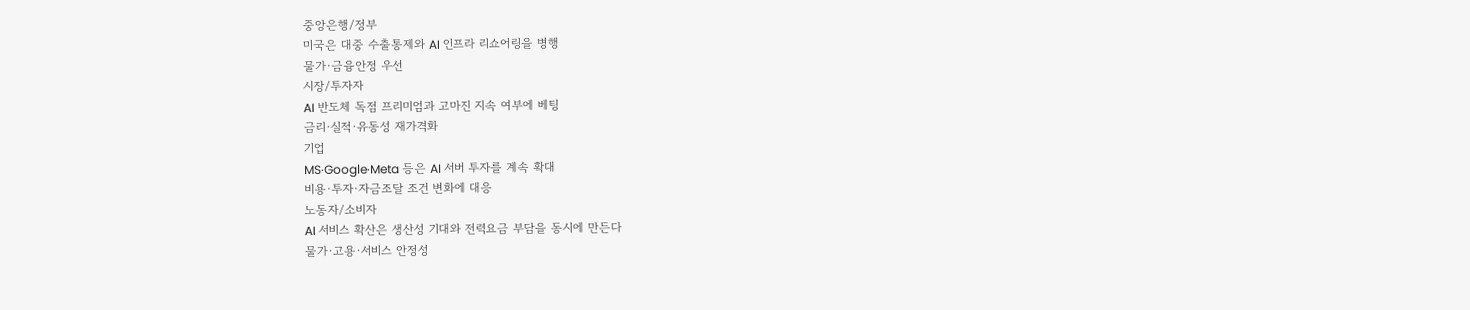중앙은행/정부
미국은 대중 수출통제와 AI 인프라 리쇼어링을 병행
물가·금융안정 우선
시장/투자자
AI 반도체 독점 프리미엄과 고마진 지속 여부에 베팅
금리·실적·유동성 재가격화
기업
MS·Google·Meta 등은 AI 서버 투자를 계속 확대
비용·투자·자금조달 조건 변화에 대응
노동자/소비자
AI 서비스 확산은 생산성 기대와 전력요금 부담을 동시에 만든다
물가·고용·서비스 안정성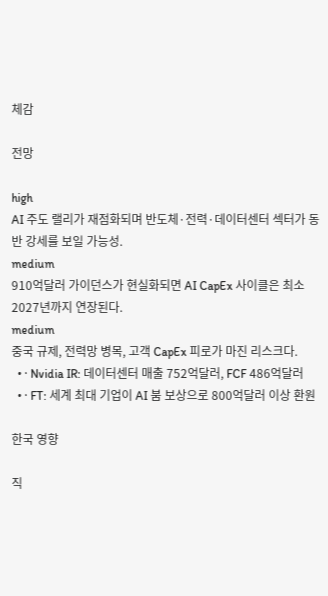체감

전망

high
AI 주도 랠리가 재점화되며 반도체·전력·데이터센터 섹터가 동반 강세를 보일 가능성.
medium
910억달러 가이던스가 현실화되면 AI CapEx 사이클은 최소 2027년까지 연장된다.
medium
중국 규제, 전력망 병목, 고객 CapEx 피로가 마진 리스크다.
  • · Nvidia IR: 데이터센터 매출 752억달러, FCF 486억달러
  • · FT: 세계 최대 기업이 AI 붐 보상으로 800억달러 이상 환원

한국 영향

직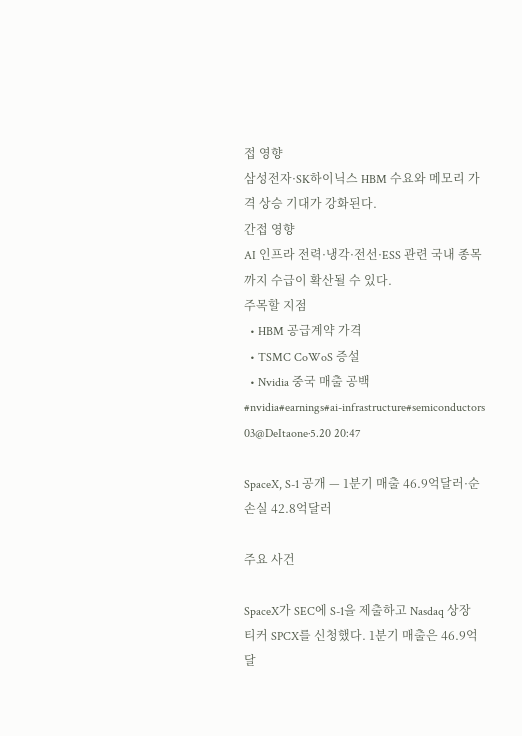접 영향
삼성전자·SK하이닉스 HBM 수요와 메모리 가격 상승 기대가 강화된다.
간접 영향
AI 인프라 전력·냉각·전선·ESS 관련 국내 종목까지 수급이 확산될 수 있다.
주목할 지점
  • HBM 공급계약 가격
  • TSMC CoWoS 증설
  • Nvidia 중국 매출 공백
#nvidia#earnings#ai-infrastructure#semiconductors
03@DeItaone·5.20 20:47

SpaceX, S-1 공개 — 1분기 매출 46.9억달러·순손실 42.8억달러

주요 사건

SpaceX가 SEC에 S-1을 제출하고 Nasdaq 상장 티커 SPCX를 신청했다. 1분기 매출은 46.9억달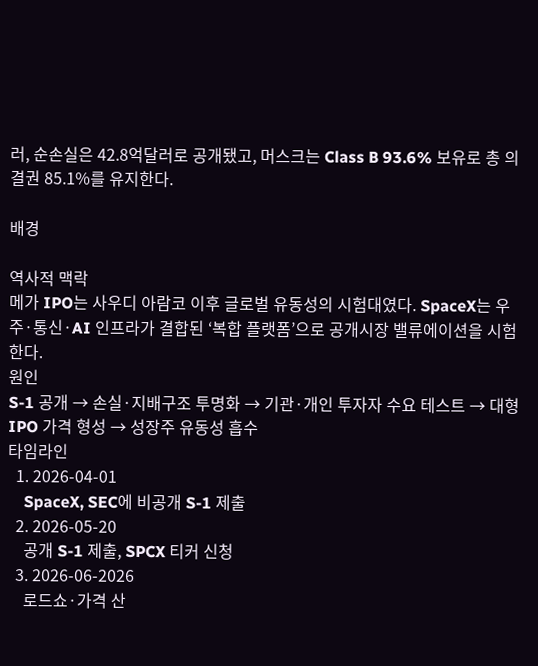러, 순손실은 42.8억달러로 공개됐고, 머스크는 Class B 93.6% 보유로 총 의결권 85.1%를 유지한다.

배경

역사적 맥락
메가 IPO는 사우디 아람코 이후 글로벌 유동성의 시험대였다. SpaceX는 우주·통신·AI 인프라가 결합된 ‘복합 플랫폼’으로 공개시장 밸류에이션을 시험한다.
원인
S-1 공개 → 손실·지배구조 투명화 → 기관·개인 투자자 수요 테스트 → 대형 IPO 가격 형성 → 성장주 유동성 흡수
타임라인
  1. 2026-04-01
    SpaceX, SEC에 비공개 S-1 제출
  2. 2026-05-20
    공개 S-1 제출, SPCX 티커 신청
  3. 2026-06-2026
    로드쇼·가격 산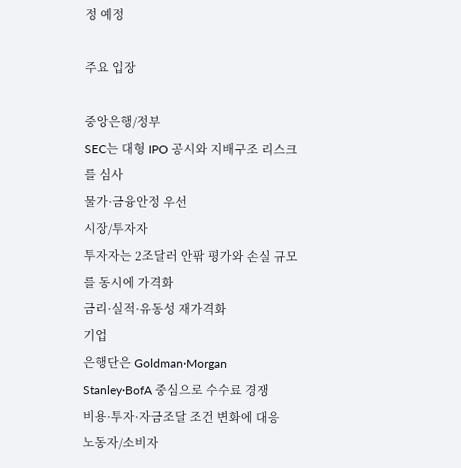정 예정

주요 입장

중앙은행/정부
SEC는 대형 IPO 공시와 지배구조 리스크를 심사
물가·금융안정 우선
시장/투자자
투자자는 2조달러 안팎 평가와 손실 규모를 동시에 가격화
금리·실적·유동성 재가격화
기업
은행단은 Goldman·Morgan Stanley·BofA 중심으로 수수료 경쟁
비용·투자·자금조달 조건 변화에 대응
노동자/소비자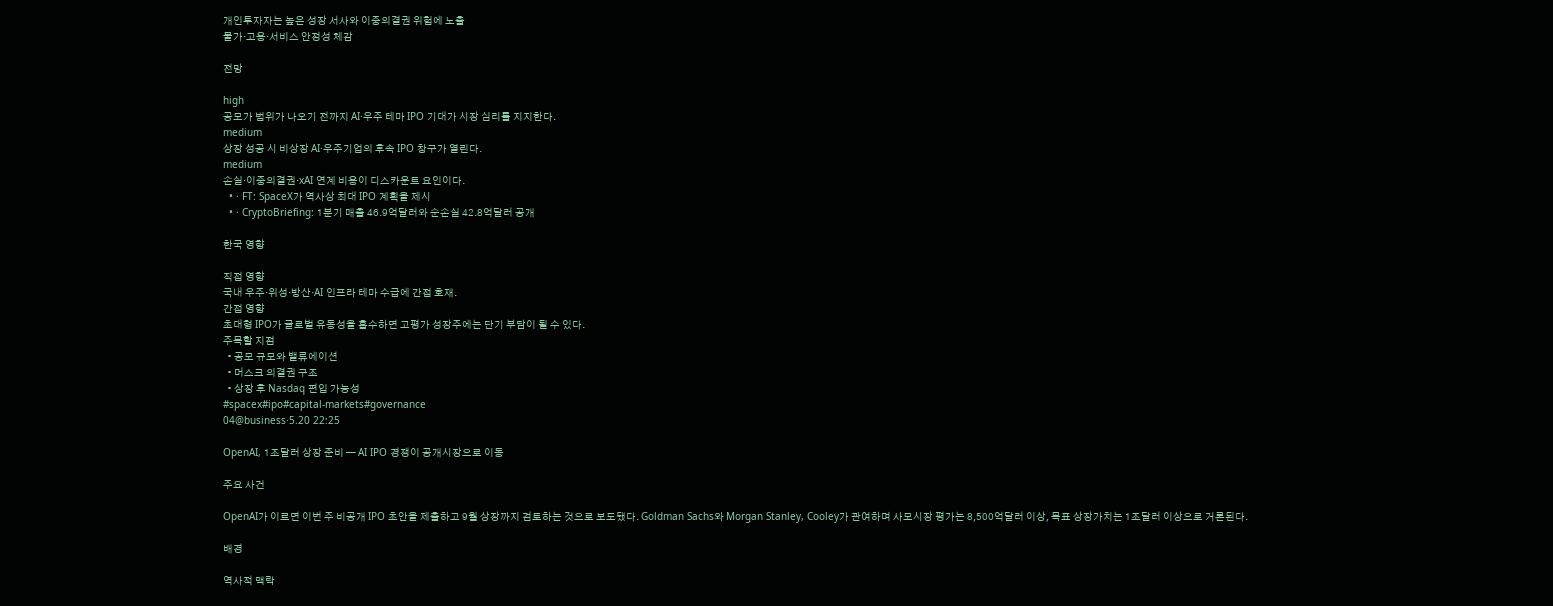개인투자자는 높은 성장 서사와 이중의결권 위험에 노출
물가·고용·서비스 안정성 체감

전망

high
공모가 범위가 나오기 전까지 AI·우주 테마 IPO 기대가 시장 심리를 지지한다.
medium
상장 성공 시 비상장 AI·우주기업의 후속 IPO 창구가 열린다.
medium
손실·이중의결권·xAI 연계 비용이 디스카운트 요인이다.
  • · FT: SpaceX가 역사상 최대 IPO 계획을 제시
  • · CryptoBriefing: 1분기 매출 46.9억달러와 순손실 42.8억달러 공개

한국 영향

직접 영향
국내 우주·위성·방산·AI 인프라 테마 수급에 간접 호재.
간접 영향
초대형 IPO가 글로벌 유동성을 흡수하면 고평가 성장주에는 단기 부담이 될 수 있다.
주목할 지점
  • 공모 규모와 밸류에이션
  • 머스크 의결권 구조
  • 상장 후 Nasdaq 편입 가능성
#spacex#ipo#capital-markets#governance
04@business·5.20 22:25

OpenAI, 1조달러 상장 준비 — AI IPO 경쟁이 공개시장으로 이동

주요 사건

OpenAI가 이르면 이번 주 비공개 IPO 초안을 제출하고 9월 상장까지 검토하는 것으로 보도됐다. Goldman Sachs와 Morgan Stanley, Cooley가 관여하며 사모시장 평가는 8,500억달러 이상, 목표 상장가치는 1조달러 이상으로 거론된다.

배경

역사적 맥락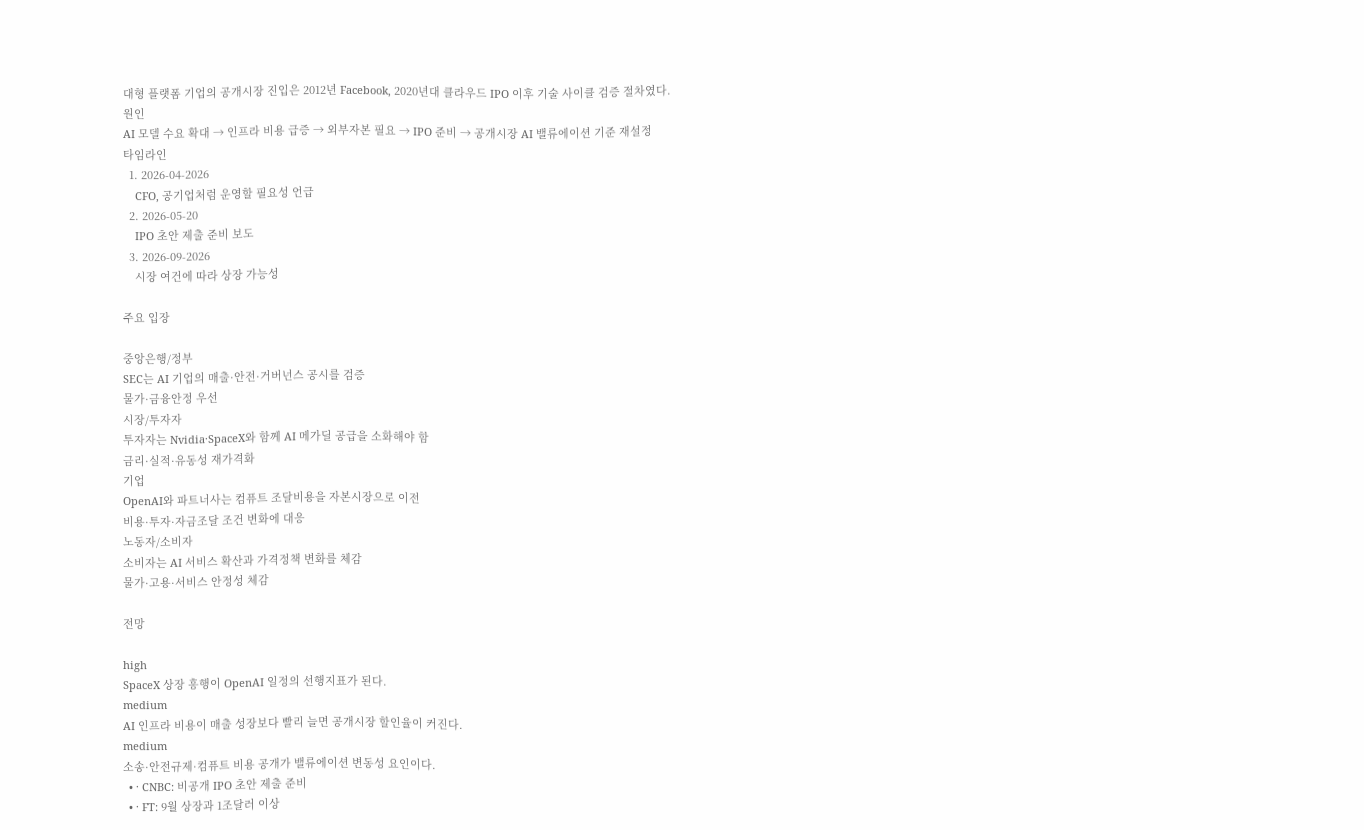대형 플랫폼 기업의 공개시장 진입은 2012년 Facebook, 2020년대 클라우드 IPO 이후 기술 사이클 검증 절차였다.
원인
AI 모델 수요 확대 → 인프라 비용 급증 → 외부자본 필요 → IPO 준비 → 공개시장 AI 밸류에이션 기준 재설정
타임라인
  1. 2026-04-2026
    CFO, 공기업처럼 운영할 필요성 언급
  2. 2026-05-20
    IPO 초안 제출 준비 보도
  3. 2026-09-2026
    시장 여건에 따라 상장 가능성

주요 입장

중앙은행/정부
SEC는 AI 기업의 매출·안전·거버넌스 공시를 검증
물가·금융안정 우선
시장/투자자
투자자는 Nvidia·SpaceX와 함께 AI 메가딜 공급을 소화해야 함
금리·실적·유동성 재가격화
기업
OpenAI와 파트너사는 컴퓨트 조달비용을 자본시장으로 이전
비용·투자·자금조달 조건 변화에 대응
노동자/소비자
소비자는 AI 서비스 확산과 가격정책 변화를 체감
물가·고용·서비스 안정성 체감

전망

high
SpaceX 상장 흥행이 OpenAI 일정의 선행지표가 된다.
medium
AI 인프라 비용이 매출 성장보다 빨리 늘면 공개시장 할인율이 커진다.
medium
소송·안전규제·컴퓨트 비용 공개가 밸류에이션 변동성 요인이다.
  • · CNBC: 비공개 IPO 초안 제출 준비
  • · FT: 9월 상장과 1조달러 이상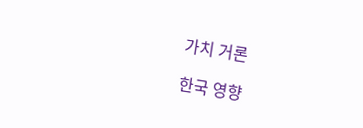가치 거론

한국 영향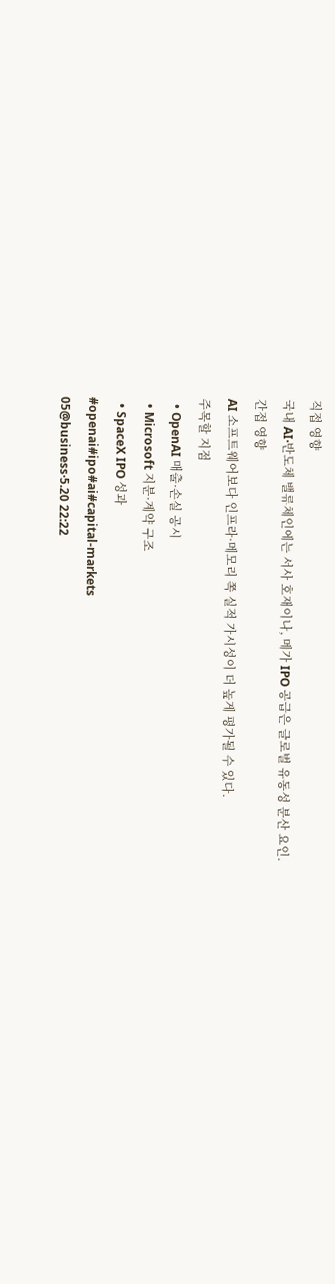직접 영향
국내 AI·반도체 밸류체인에는 서사 호재이나, 메가 IPO 공급은 글로벌 유동성 분산 요인.
간접 영향
AI 소프트웨어보다 인프라·메모리 쪽 실적 가시성이 더 높게 평가될 수 있다.
주목할 지점
  • OpenAI 매출·손실 공시
  • Microsoft 지분·계약 구조
  • SpaceX IPO 성과
#openai#ipo#ai#capital-markets
05@business·5.20 22:22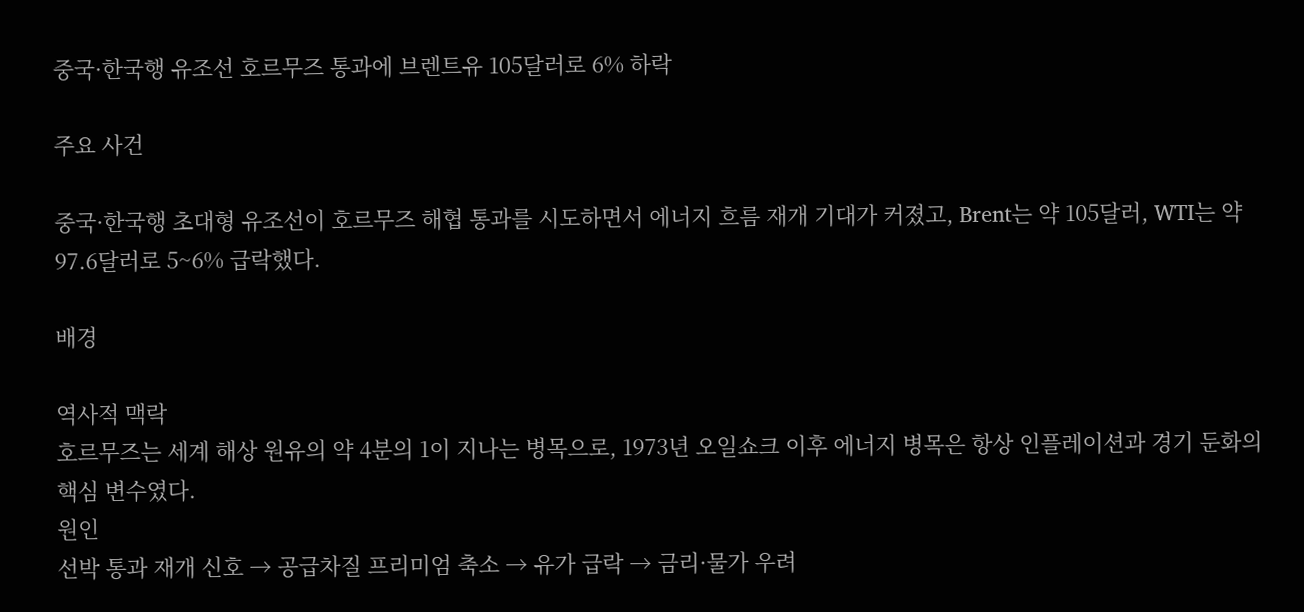중국·한국행 유조선 호르무즈 통과에 브렌트유 105달러로 6% 하락

주요 사건

중국·한국행 초대형 유조선이 호르무즈 해협 통과를 시도하면서 에너지 흐름 재개 기대가 커졌고, Brent는 약 105달러, WTI는 약 97.6달러로 5~6% 급락했다.

배경

역사적 맥락
호르무즈는 세계 해상 원유의 약 4분의 1이 지나는 병목으로, 1973년 오일쇼크 이후 에너지 병목은 항상 인플레이션과 경기 둔화의 핵심 변수였다.
원인
선박 통과 재개 신호 → 공급차질 프리미엄 축소 → 유가 급락 → 금리·물가 우려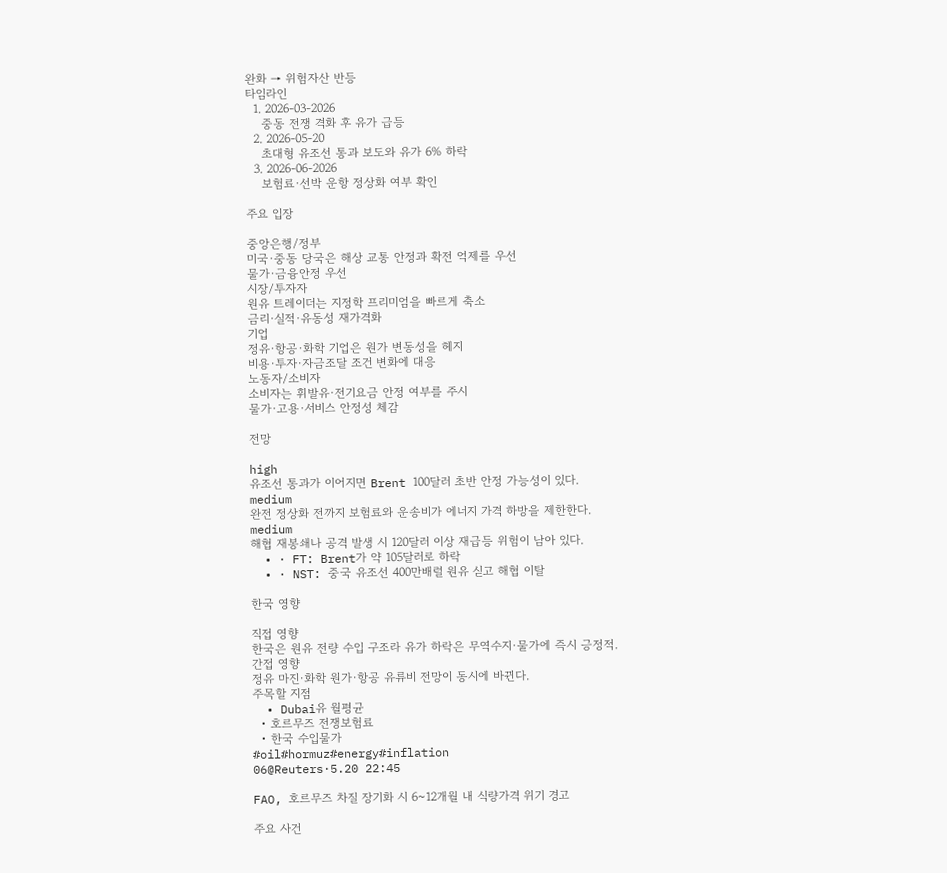완화 → 위험자산 반등
타임라인
  1. 2026-03-2026
    중동 전쟁 격화 후 유가 급등
  2. 2026-05-20
    초대형 유조선 통과 보도와 유가 6% 하락
  3. 2026-06-2026
    보험료·선박 운항 정상화 여부 확인

주요 입장

중앙은행/정부
미국·중동 당국은 해상 교통 안정과 확전 억제를 우선
물가·금융안정 우선
시장/투자자
원유 트레이더는 지정학 프리미엄을 빠르게 축소
금리·실적·유동성 재가격화
기업
정유·항공·화학 기업은 원가 변동성을 헤지
비용·투자·자금조달 조건 변화에 대응
노동자/소비자
소비자는 휘발유·전기요금 안정 여부를 주시
물가·고용·서비스 안정성 체감

전망

high
유조선 통과가 이어지면 Brent 100달러 초반 안정 가능성이 있다.
medium
완전 정상화 전까지 보험료와 운송비가 에너지 가격 하방을 제한한다.
medium
해협 재봉쇄나 공격 발생 시 120달러 이상 재급등 위험이 남아 있다.
  • · FT: Brent가 약 105달러로 하락
  • · NST: 중국 유조선 400만배럴 원유 싣고 해협 이탈

한국 영향

직접 영향
한국은 원유 전량 수입 구조라 유가 하락은 무역수지·물가에 즉시 긍정적.
간접 영향
정유 마진·화학 원가·항공 유류비 전망이 동시에 바뀐다.
주목할 지점
  • Dubai유 월평균
  • 호르무즈 전쟁보험료
  • 한국 수입물가
#oil#hormuz#energy#inflation
06@Reuters·5.20 22:45

FAO, 호르무즈 차질 장기화 시 6~12개월 내 식량가격 위기 경고

주요 사건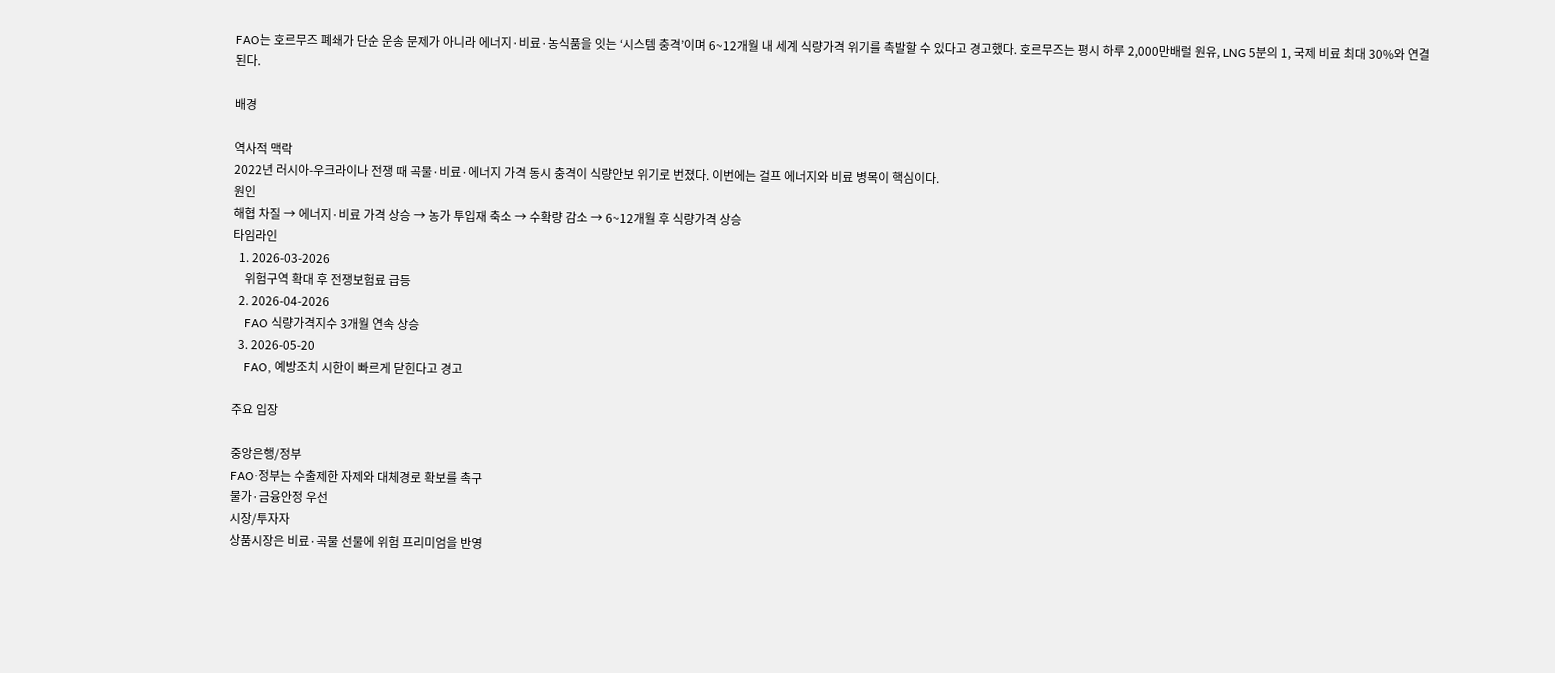FAO는 호르무즈 폐쇄가 단순 운송 문제가 아니라 에너지·비료·농식품을 잇는 ‘시스템 충격’이며 6~12개월 내 세계 식량가격 위기를 촉발할 수 있다고 경고했다. 호르무즈는 평시 하루 2,000만배럴 원유, LNG 5분의 1, 국제 비료 최대 30%와 연결된다.

배경

역사적 맥락
2022년 러시아-우크라이나 전쟁 때 곡물·비료·에너지 가격 동시 충격이 식량안보 위기로 번졌다. 이번에는 걸프 에너지와 비료 병목이 핵심이다.
원인
해협 차질 → 에너지·비료 가격 상승 → 농가 투입재 축소 → 수확량 감소 → 6~12개월 후 식량가격 상승
타임라인
  1. 2026-03-2026
    위험구역 확대 후 전쟁보험료 급등
  2. 2026-04-2026
    FAO 식량가격지수 3개월 연속 상승
  3. 2026-05-20
    FAO, 예방조치 시한이 빠르게 닫힌다고 경고

주요 입장

중앙은행/정부
FAO·정부는 수출제한 자제와 대체경로 확보를 촉구
물가·금융안정 우선
시장/투자자
상품시장은 비료·곡물 선물에 위험 프리미엄을 반영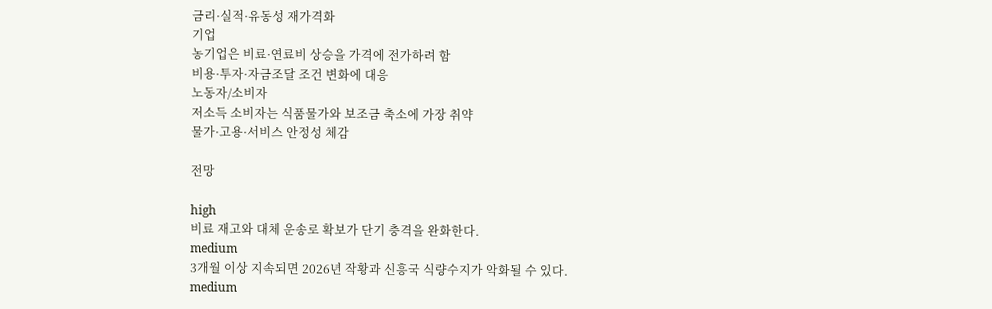금리·실적·유동성 재가격화
기업
농기업은 비료·연료비 상승을 가격에 전가하려 함
비용·투자·자금조달 조건 변화에 대응
노동자/소비자
저소득 소비자는 식품물가와 보조금 축소에 가장 취약
물가·고용·서비스 안정성 체감

전망

high
비료 재고와 대체 운송로 확보가 단기 충격을 완화한다.
medium
3개월 이상 지속되면 2026년 작황과 신흥국 식량수지가 악화될 수 있다.
medium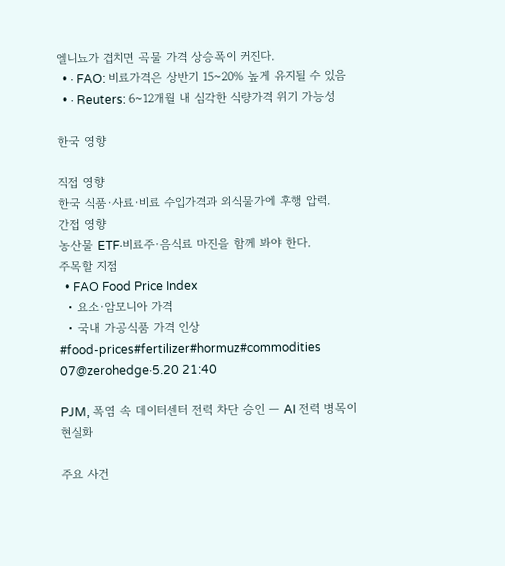엘니뇨가 겹치면 곡물 가격 상승폭이 커진다.
  • · FAO: 비료가격은 상반기 15~20% 높게 유지될 수 있음
  • · Reuters: 6~12개월 내 심각한 식량가격 위기 가능성

한국 영향

직접 영향
한국 식품·사료·비료 수입가격과 외식물가에 후행 압력.
간접 영향
농산물 ETF·비료주·음식료 마진을 함께 봐야 한다.
주목할 지점
  • FAO Food Price Index
  • 요소·암모니아 가격
  • 국내 가공식품 가격 인상
#food-prices#fertilizer#hormuz#commodities
07@zerohedge·5.20 21:40

PJM, 폭염 속 데이터센터 전력 차단 승인 — AI 전력 병목이 현실화

주요 사건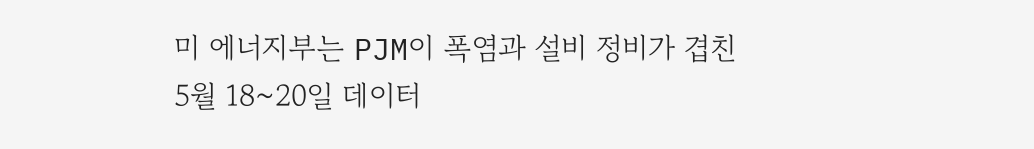미 에너지부는 PJM이 폭염과 설비 정비가 겹친 5월 18~20일 데이터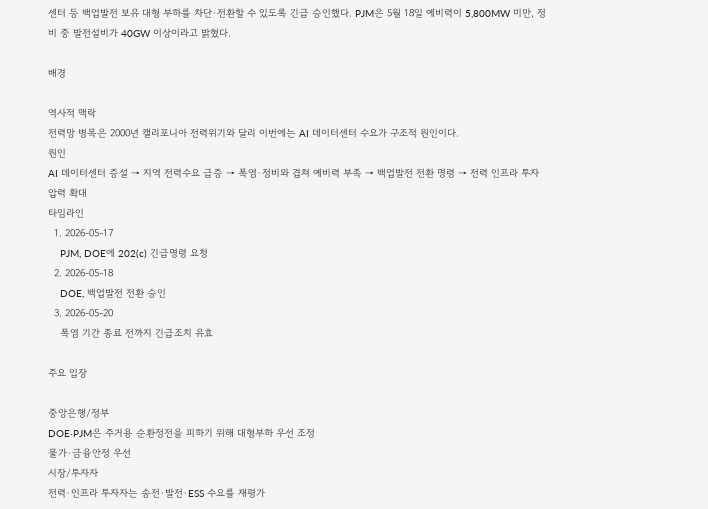센터 등 백업발전 보유 대형 부하를 차단·전환할 수 있도록 긴급 승인했다. PJM은 5월 18일 예비력이 5,800MW 미만, 정비 중 발전설비가 40GW 이상이라고 밝혔다.

배경

역사적 맥락
전력망 병목은 2000년 캘리포니아 전력위기와 달리 이번에는 AI 데이터센터 수요가 구조적 원인이다.
원인
AI 데이터센터 증설 → 지역 전력수요 급증 → 폭염·정비와 겹쳐 예비력 부족 → 백업발전 전환 명령 → 전력 인프라 투자 압력 확대
타임라인
  1. 2026-05-17
    PJM, DOE에 202(c) 긴급명령 요청
  2. 2026-05-18
    DOE, 백업발전 전환 승인
  3. 2026-05-20
    폭염 기간 종료 전까지 긴급조치 유효

주요 입장

중앙은행/정부
DOE·PJM은 주거용 순환정전을 피하기 위해 대형부하 우선 조정
물가·금융안정 우선
시장/투자자
전력·인프라 투자자는 송전·발전·ESS 수요를 재평가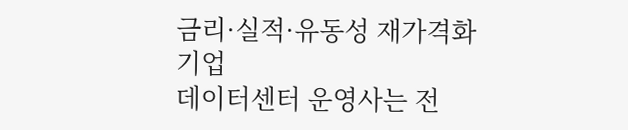금리·실적·유동성 재가격화
기업
데이터센터 운영사는 전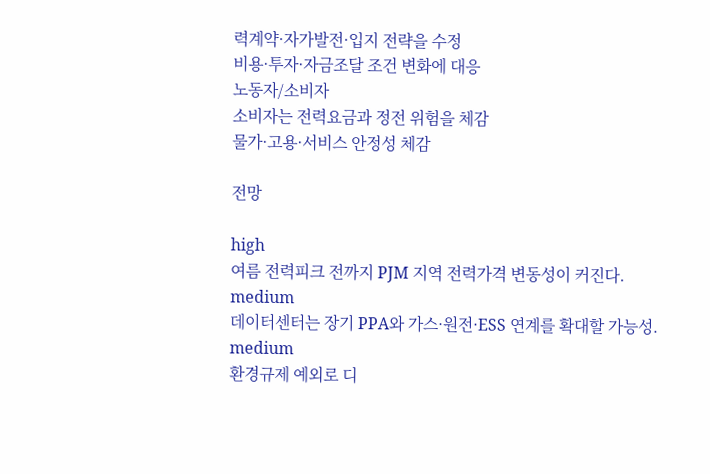력계약·자가발전·입지 전략을 수정
비용·투자·자금조달 조건 변화에 대응
노동자/소비자
소비자는 전력요금과 정전 위험을 체감
물가·고용·서비스 안정성 체감

전망

high
여름 전력피크 전까지 PJM 지역 전력가격 변동성이 커진다.
medium
데이터센터는 장기 PPA와 가스·원전·ESS 연계를 확대할 가능성.
medium
환경규제 예외로 디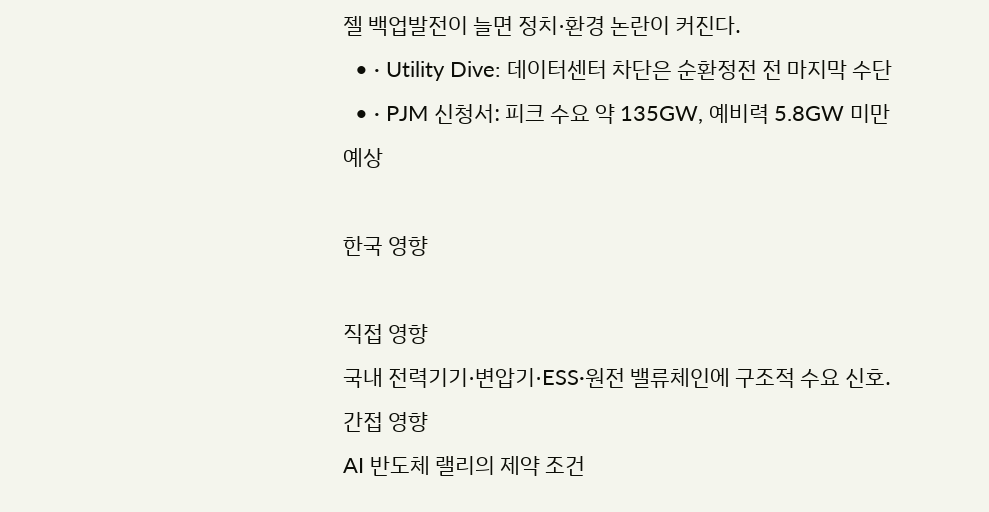젤 백업발전이 늘면 정치·환경 논란이 커진다.
  • · Utility Dive: 데이터센터 차단은 순환정전 전 마지막 수단
  • · PJM 신청서: 피크 수요 약 135GW, 예비력 5.8GW 미만 예상

한국 영향

직접 영향
국내 전력기기·변압기·ESS·원전 밸류체인에 구조적 수요 신호.
간접 영향
AI 반도체 랠리의 제약 조건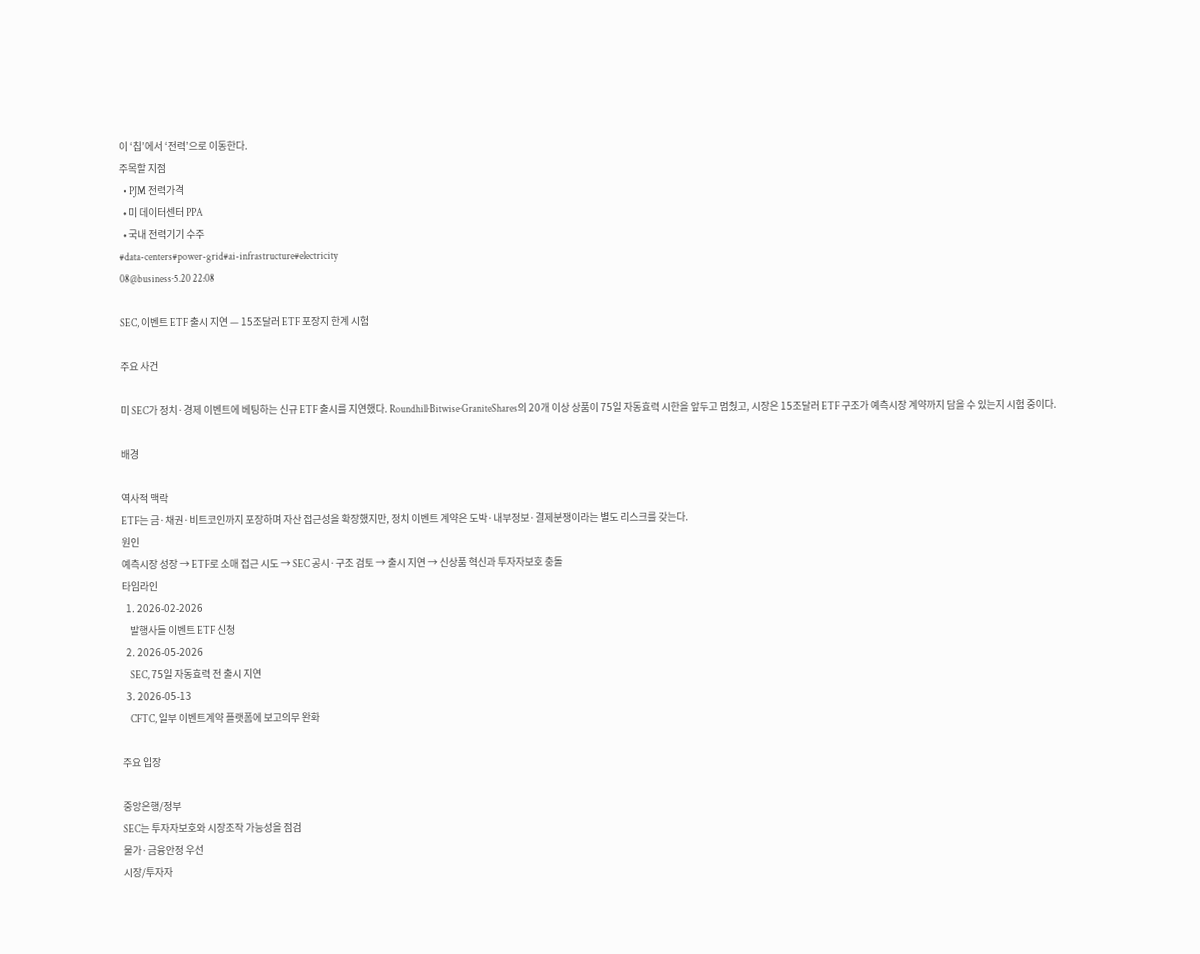이 ‘칩’에서 ‘전력’으로 이동한다.
주목할 지점
  • PJM 전력가격
  • 미 데이터센터 PPA
  • 국내 전력기기 수주
#data-centers#power-grid#ai-infrastructure#electricity
08@business·5.20 22:08

SEC, 이벤트 ETF 출시 지연 — 15조달러 ETF 포장지 한계 시험

주요 사건

미 SEC가 정치·경제 이벤트에 베팅하는 신규 ETF 출시를 지연했다. Roundhill·Bitwise·GraniteShares의 20개 이상 상품이 75일 자동효력 시한을 앞두고 멈췄고, 시장은 15조달러 ETF 구조가 예측시장 계약까지 담을 수 있는지 시험 중이다.

배경

역사적 맥락
ETF는 금·채권·비트코인까지 포장하며 자산 접근성을 확장했지만, 정치 이벤트 계약은 도박·내부정보·결제분쟁이라는 별도 리스크를 갖는다.
원인
예측시장 성장 → ETF로 소매 접근 시도 → SEC 공시·구조 검토 → 출시 지연 → 신상품 혁신과 투자자보호 충돌
타임라인
  1. 2026-02-2026
    발행사들 이벤트 ETF 신청
  2. 2026-05-2026
    SEC, 75일 자동효력 전 출시 지연
  3. 2026-05-13
    CFTC, 일부 이벤트계약 플랫폼에 보고의무 완화

주요 입장

중앙은행/정부
SEC는 투자자보호와 시장조작 가능성을 점검
물가·금융안정 우선
시장/투자자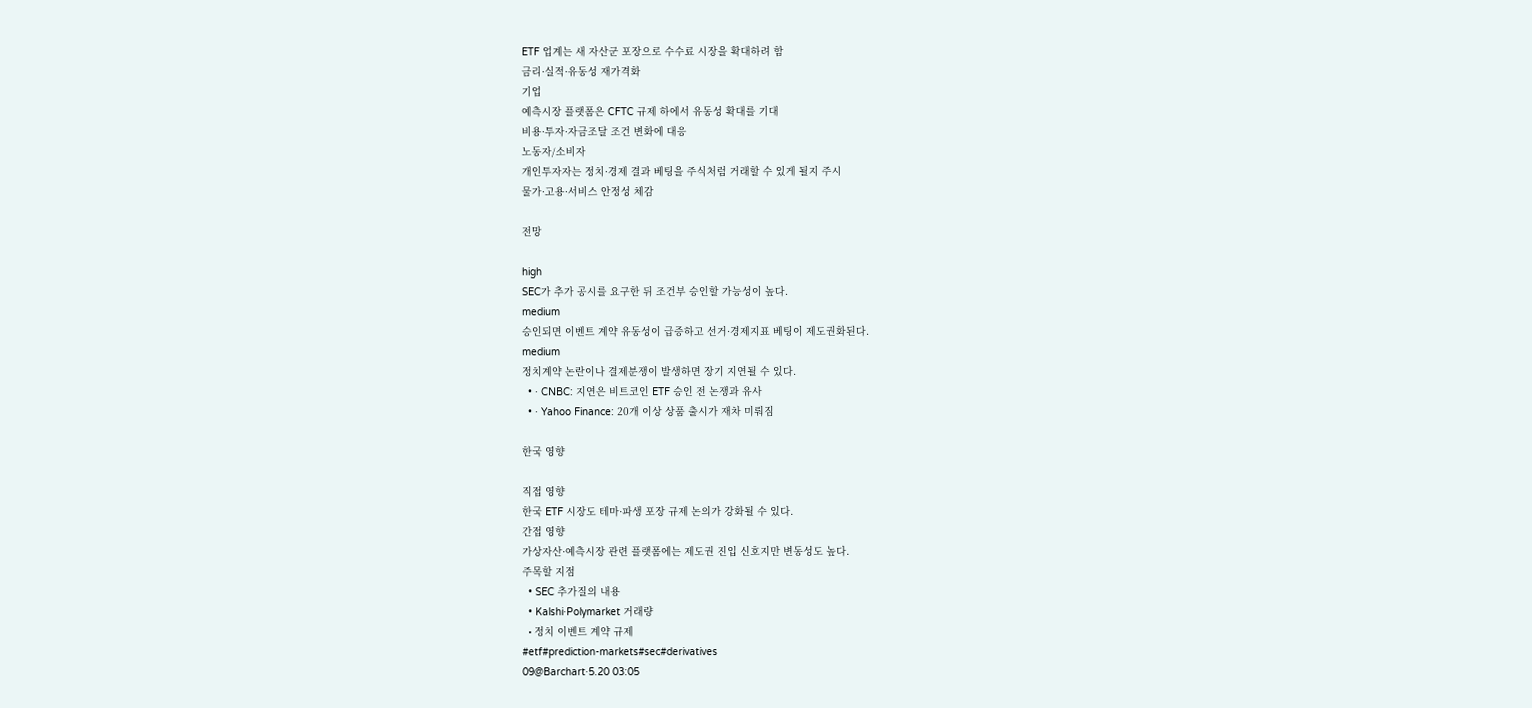ETF 업계는 새 자산군 포장으로 수수료 시장을 확대하려 함
금리·실적·유동성 재가격화
기업
예측시장 플랫폼은 CFTC 규제 하에서 유동성 확대를 기대
비용·투자·자금조달 조건 변화에 대응
노동자/소비자
개인투자자는 정치·경제 결과 베팅을 주식처럼 거래할 수 있게 될지 주시
물가·고용·서비스 안정성 체감

전망

high
SEC가 추가 공시를 요구한 뒤 조건부 승인할 가능성이 높다.
medium
승인되면 이벤트 계약 유동성이 급증하고 선거·경제지표 베팅이 제도권화된다.
medium
정치계약 논란이나 결제분쟁이 발생하면 장기 지연될 수 있다.
  • · CNBC: 지연은 비트코인 ETF 승인 전 논쟁과 유사
  • · Yahoo Finance: 20개 이상 상품 출시가 재차 미뤄짐

한국 영향

직접 영향
한국 ETF 시장도 테마·파생 포장 규제 논의가 강화될 수 있다.
간접 영향
가상자산·예측시장 관련 플랫폼에는 제도권 진입 신호지만 변동성도 높다.
주목할 지점
  • SEC 추가질의 내용
  • Kalshi·Polymarket 거래량
  • 정치 이벤트 계약 규제
#etf#prediction-markets#sec#derivatives
09@Barchart·5.20 03:05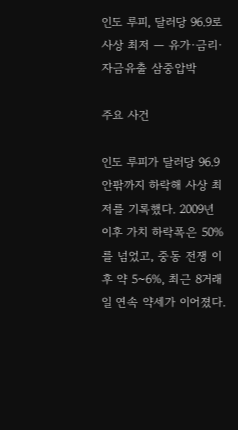인도 루피, 달러당 96.9로 사상 최저 — 유가·금리·자금유출 삼중압박

주요 사건

인도 루피가 달러당 96.9 안팎까지 하락해 사상 최저를 기록했다. 2009년 이후 가치 하락폭은 50%를 넘었고, 중동 전쟁 이후 약 5~6%, 최근 8거래일 연속 약세가 이어졌다.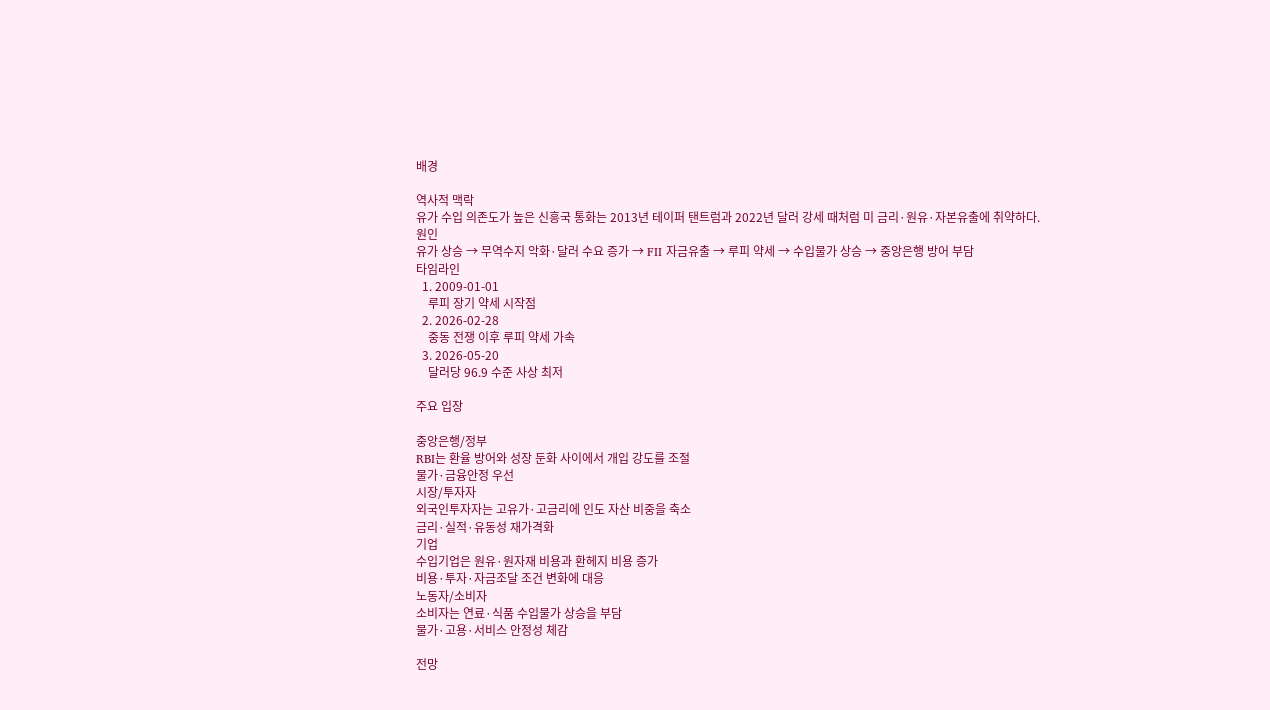배경

역사적 맥락
유가 수입 의존도가 높은 신흥국 통화는 2013년 테이퍼 탠트럼과 2022년 달러 강세 때처럼 미 금리·원유·자본유출에 취약하다.
원인
유가 상승 → 무역수지 악화·달러 수요 증가 → FII 자금유출 → 루피 약세 → 수입물가 상승 → 중앙은행 방어 부담
타임라인
  1. 2009-01-01
    루피 장기 약세 시작점
  2. 2026-02-28
    중동 전쟁 이후 루피 약세 가속
  3. 2026-05-20
    달러당 96.9 수준 사상 최저

주요 입장

중앙은행/정부
RBI는 환율 방어와 성장 둔화 사이에서 개입 강도를 조절
물가·금융안정 우선
시장/투자자
외국인투자자는 고유가·고금리에 인도 자산 비중을 축소
금리·실적·유동성 재가격화
기업
수입기업은 원유·원자재 비용과 환헤지 비용 증가
비용·투자·자금조달 조건 변화에 대응
노동자/소비자
소비자는 연료·식품 수입물가 상승을 부담
물가·고용·서비스 안정성 체감

전망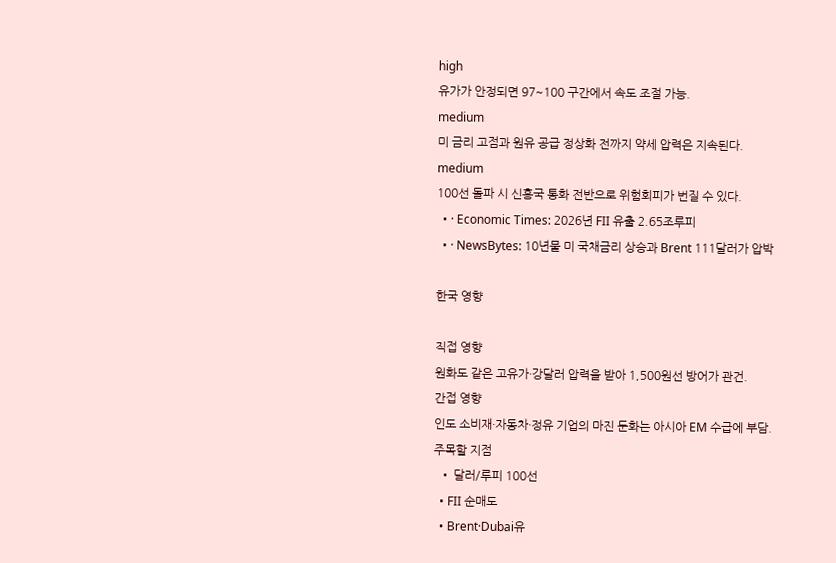high
유가가 안정되면 97~100 구간에서 속도 조절 가능.
medium
미 금리 고점과 원유 공급 정상화 전까지 약세 압력은 지속된다.
medium
100선 돌파 시 신흥국 통화 전반으로 위험회피가 번질 수 있다.
  • · Economic Times: 2026년 FII 유출 2.65조루피
  • · NewsBytes: 10년물 미 국채금리 상승과 Brent 111달러가 압박

한국 영향

직접 영향
원화도 같은 고유가·강달러 압력을 받아 1,500원선 방어가 관건.
간접 영향
인도 소비재·자동차·정유 기업의 마진 둔화는 아시아 EM 수급에 부담.
주목할 지점
  • 달러/루피 100선
  • FII 순매도
  • Brent·Dubai유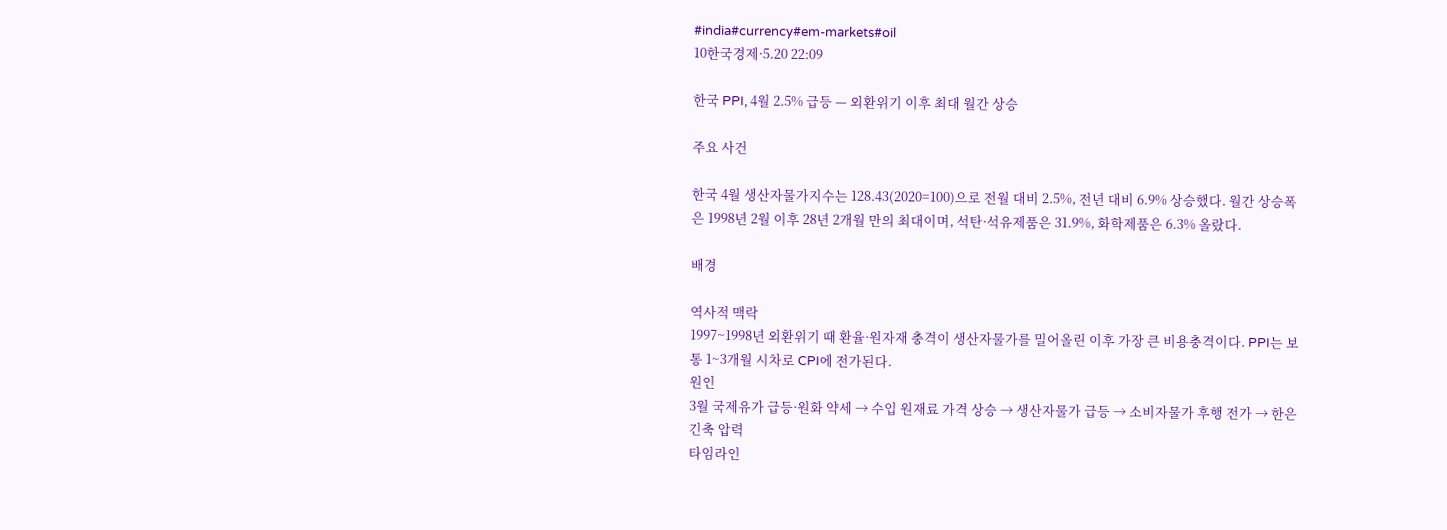#india#currency#em-markets#oil
10한국경제·5.20 22:09

한국 PPI, 4월 2.5% 급등 — 외환위기 이후 최대 월간 상승

주요 사건

한국 4월 생산자물가지수는 128.43(2020=100)으로 전월 대비 2.5%, 전년 대비 6.9% 상승했다. 월간 상승폭은 1998년 2월 이후 28년 2개월 만의 최대이며, 석탄·석유제품은 31.9%, 화학제품은 6.3% 올랐다.

배경

역사적 맥락
1997~1998년 외환위기 때 환율·원자재 충격이 생산자물가를 밀어올린 이후 가장 큰 비용충격이다. PPI는 보통 1~3개월 시차로 CPI에 전가된다.
원인
3월 국제유가 급등·원화 약세 → 수입 원재료 가격 상승 → 생산자물가 급등 → 소비자물가 후행 전가 → 한은 긴축 압력
타임라인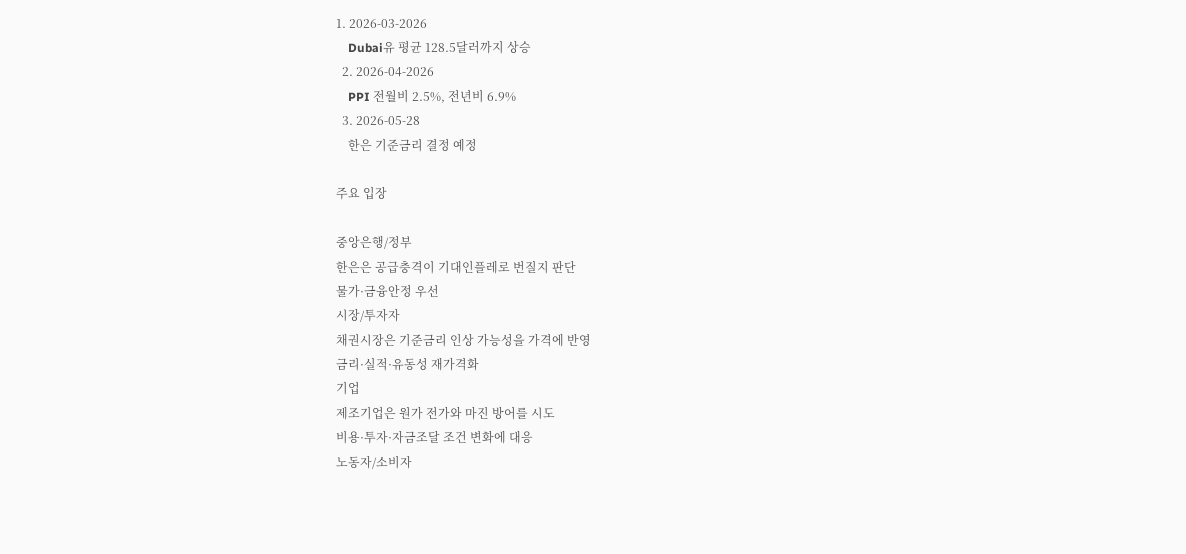1. 2026-03-2026
    Dubai유 평균 128.5달러까지 상승
  2. 2026-04-2026
    PPI 전월비 2.5%, 전년비 6.9%
  3. 2026-05-28
    한은 기준금리 결정 예정

주요 입장

중앙은행/정부
한은은 공급충격이 기대인플레로 번질지 판단
물가·금융안정 우선
시장/투자자
채권시장은 기준금리 인상 가능성을 가격에 반영
금리·실적·유동성 재가격화
기업
제조기업은 원가 전가와 마진 방어를 시도
비용·투자·자금조달 조건 변화에 대응
노동자/소비자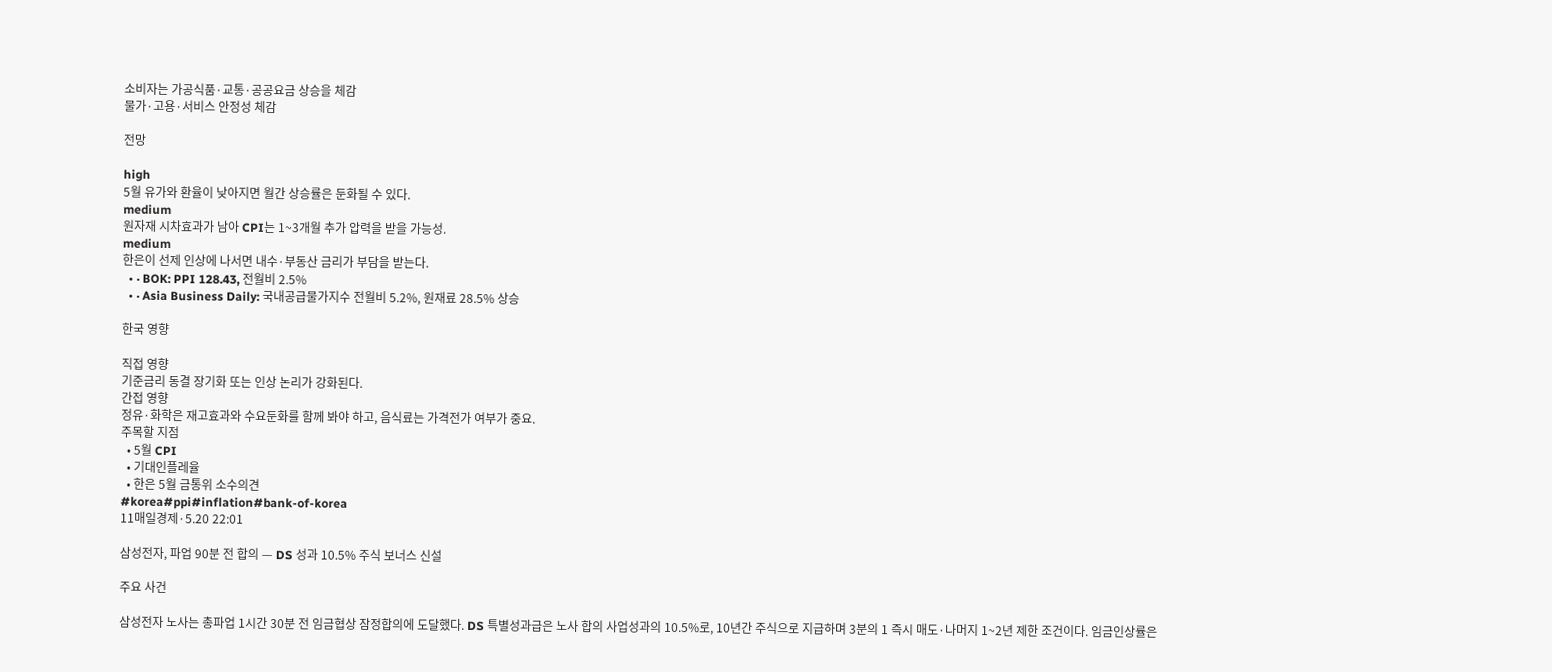소비자는 가공식품·교통·공공요금 상승을 체감
물가·고용·서비스 안정성 체감

전망

high
5월 유가와 환율이 낮아지면 월간 상승률은 둔화될 수 있다.
medium
원자재 시차효과가 남아 CPI는 1~3개월 추가 압력을 받을 가능성.
medium
한은이 선제 인상에 나서면 내수·부동산 금리가 부담을 받는다.
  • · BOK: PPI 128.43, 전월비 2.5%
  • · Asia Business Daily: 국내공급물가지수 전월비 5.2%, 원재료 28.5% 상승

한국 영향

직접 영향
기준금리 동결 장기화 또는 인상 논리가 강화된다.
간접 영향
정유·화학은 재고효과와 수요둔화를 함께 봐야 하고, 음식료는 가격전가 여부가 중요.
주목할 지점
  • 5월 CPI
  • 기대인플레율
  • 한은 5월 금통위 소수의견
#korea#ppi#inflation#bank-of-korea
11매일경제·5.20 22:01

삼성전자, 파업 90분 전 합의 — DS 성과 10.5% 주식 보너스 신설

주요 사건

삼성전자 노사는 총파업 1시간 30분 전 임금협상 잠정합의에 도달했다. DS 특별성과급은 노사 합의 사업성과의 10.5%로, 10년간 주식으로 지급하며 3분의 1 즉시 매도·나머지 1~2년 제한 조건이다. 임금인상률은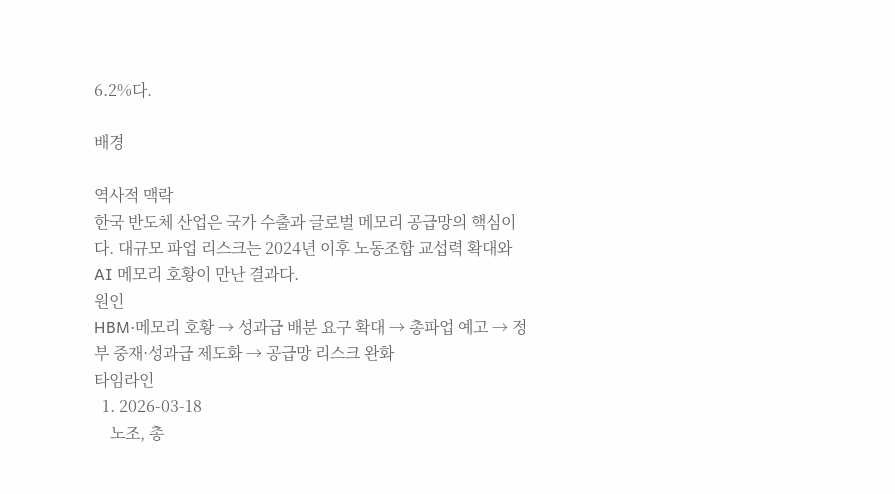6.2%다.

배경

역사적 맥락
한국 반도체 산업은 국가 수출과 글로벌 메모리 공급망의 핵심이다. 대규모 파업 리스크는 2024년 이후 노동조합 교섭력 확대와 AI 메모리 호황이 만난 결과다.
원인
HBM·메모리 호황 → 성과급 배분 요구 확대 → 총파업 예고 → 정부 중재·성과급 제도화 → 공급망 리스크 완화
타임라인
  1. 2026-03-18
    노조, 총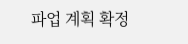파업 계획 확정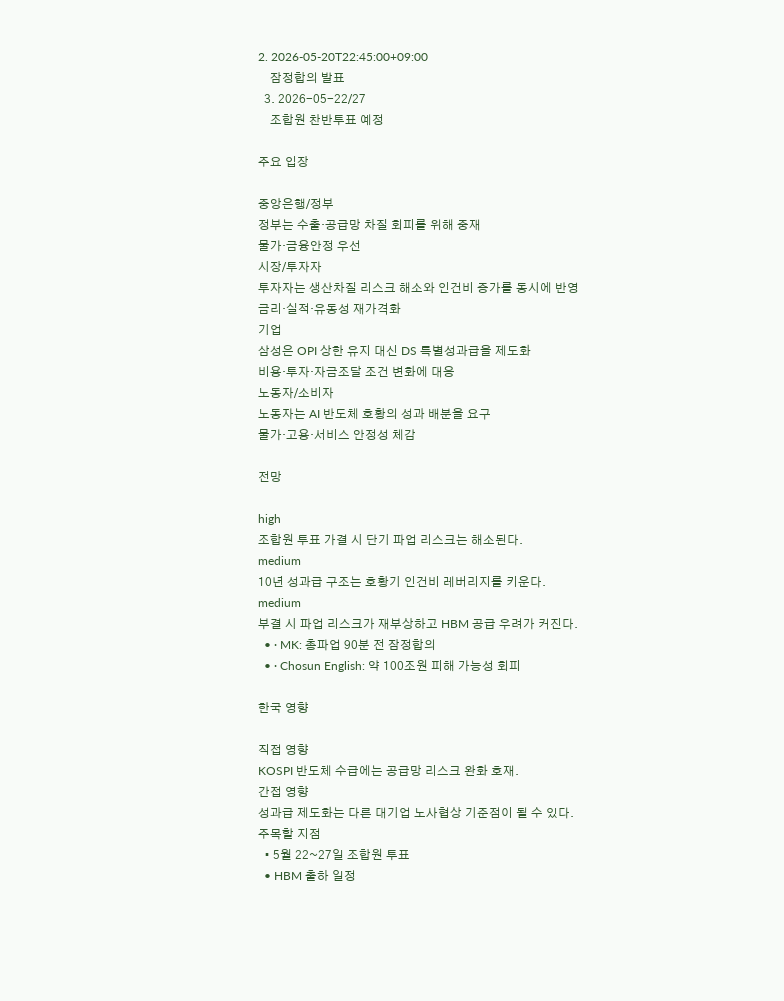2. 2026-05-20T22:45:00+09:00
    잠정합의 발표
  3. 2026-05-22/27
    조합원 찬반투표 예정

주요 입장

중앙은행/정부
정부는 수출·공급망 차질 회피를 위해 중재
물가·금융안정 우선
시장/투자자
투자자는 생산차질 리스크 해소와 인건비 증가를 동시에 반영
금리·실적·유동성 재가격화
기업
삼성은 OPI 상한 유지 대신 DS 특별성과급을 제도화
비용·투자·자금조달 조건 변화에 대응
노동자/소비자
노동자는 AI 반도체 호황의 성과 배분을 요구
물가·고용·서비스 안정성 체감

전망

high
조합원 투표 가결 시 단기 파업 리스크는 해소된다.
medium
10년 성과급 구조는 호황기 인건비 레버리지를 키운다.
medium
부결 시 파업 리스크가 재부상하고 HBM 공급 우려가 커진다.
  • · MK: 총파업 90분 전 잠정합의
  • · Chosun English: 약 100조원 피해 가능성 회피

한국 영향

직접 영향
KOSPI 반도체 수급에는 공급망 리스크 완화 호재.
간접 영향
성과급 제도화는 다른 대기업 노사협상 기준점이 될 수 있다.
주목할 지점
  • 5월 22~27일 조합원 투표
  • HBM 출하 일정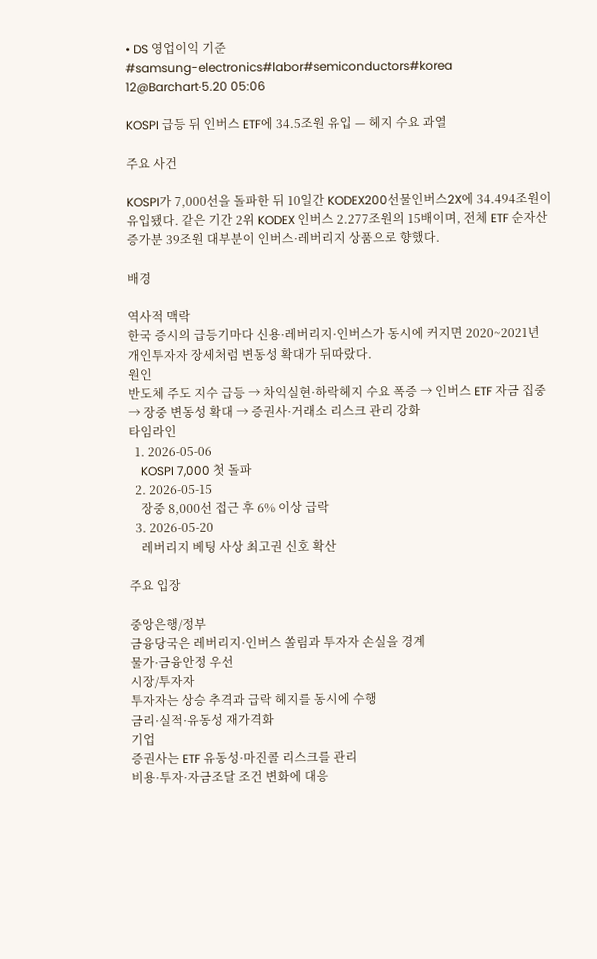• DS 영업이익 기준
#samsung-electronics#labor#semiconductors#korea
12@Barchart·5.20 05:06

KOSPI 급등 뒤 인버스 ETF에 34.5조원 유입 — 헤지 수요 과열

주요 사건

KOSPI가 7,000선을 돌파한 뒤 10일간 KODEX200선물인버스2X에 34.494조원이 유입됐다. 같은 기간 2위 KODEX 인버스 2.277조원의 15배이며, 전체 ETF 순자산 증가분 39조원 대부분이 인버스·레버리지 상품으로 향했다.

배경

역사적 맥락
한국 증시의 급등기마다 신용·레버리지·인버스가 동시에 커지면 2020~2021년 개인투자자 장세처럼 변동성 확대가 뒤따랐다.
원인
반도체 주도 지수 급등 → 차익실현·하락헤지 수요 폭증 → 인버스 ETF 자금 집중 → 장중 변동성 확대 → 증권사·거래소 리스크 관리 강화
타임라인
  1. 2026-05-06
    KOSPI 7,000 첫 돌파
  2. 2026-05-15
    장중 8,000선 접근 후 6% 이상 급락
  3. 2026-05-20
    레버리지 베팅 사상 최고권 신호 확산

주요 입장

중앙은행/정부
금융당국은 레버리지·인버스 쏠림과 투자자 손실을 경계
물가·금융안정 우선
시장/투자자
투자자는 상승 추격과 급락 헤지를 동시에 수행
금리·실적·유동성 재가격화
기업
증권사는 ETF 유동성·마진콜 리스크를 관리
비용·투자·자금조달 조건 변화에 대응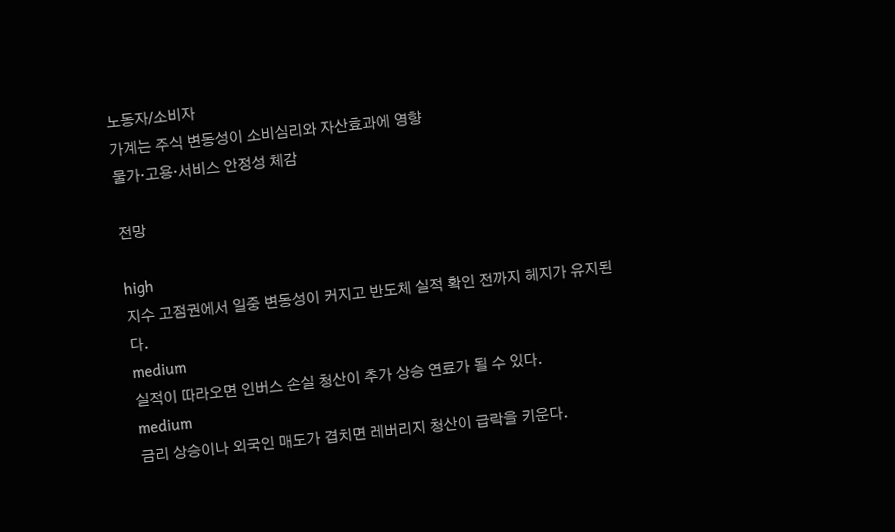노동자/소비자
가계는 주식 변동성이 소비심리와 자산효과에 영향
물가·고용·서비스 안정성 체감

전망

high
지수 고점권에서 일중 변동성이 커지고 반도체 실적 확인 전까지 헤지가 유지된다.
medium
실적이 따라오면 인버스 손실 청산이 추가 상승 연료가 될 수 있다.
medium
금리 상승이나 외국인 매도가 겹치면 레버리지 청산이 급락을 키운다.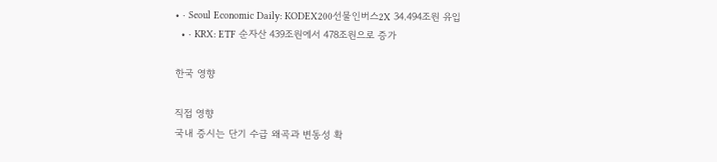• · Seoul Economic Daily: KODEX200선물인버스2X 34.494조원 유입
  • · KRX: ETF 순자산 439조원에서 478조원으로 증가

한국 영향

직접 영향
국내 증시는 단기 수급 왜곡과 변동성 확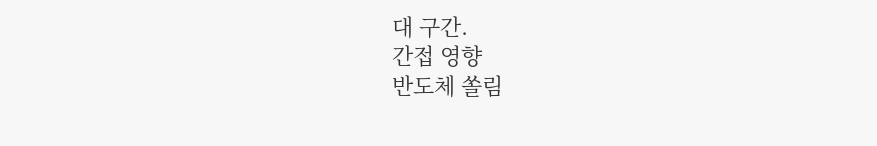대 구간.
간접 영향
반도체 쏠림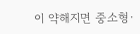이 약해지면 중소형·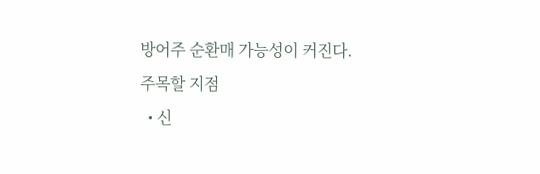방어주 순환매 가능성이 커진다.
주목할 지점
  • 신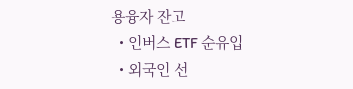용융자 잔고
  • 인버스 ETF 순유입
  • 외국인 선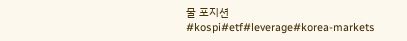물 포지션
#kospi#etf#leverage#korea-markets